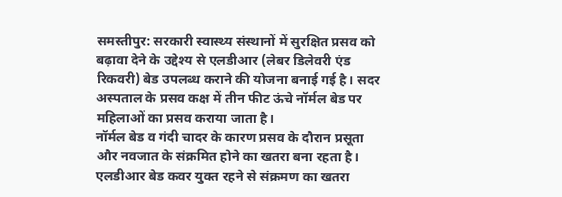समस्तीपुर: सरकारी स्वास्थ्य संस्थानों में सुरक्षित प्रसव को बढ़ावा देने के उद्देश्य से एलडीआर (लेबर डिलेवरी एंड रिकवरी) बेड उपलब्ध कराने की योजना बनाई गई है। सदर अस्पताल के प्रसव कक्ष में तीन फीट ऊंचे नॉर्मल बेड पर महिलाओं का प्रसव कराया जाता है।
नॉर्मल बेड व गंदी चादर के कारण प्रसव के दौरान प्रसूता और नवजात के संक्रमित होने का खतरा बना रहता है। एलडीआर बेड कवर युक्त रहने से संक्रमण का खतरा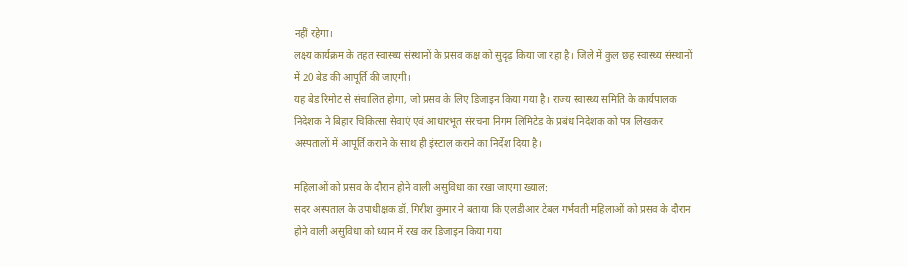नहीं रहेगा।
लक्ष्य कार्यक्रम के तहत स्वास्थ्य संस्थानों के प्रसव कक्ष को सुदृढ़ किया जा रहा है। जिले में कुल छह स्वास्थ्य संस्थानों में 20 बेड की आपूर्ति की जाएगी।
यह बेड रिमोट से संचालित होगा, जो प्रसव के लिए डिजाइन किया गया है। राज्य स्वास्थ्य समिति के कार्यपालक निदेशक ने बिहार चिकित्सा सेवाएं एवं आधारभूत संरचना निगम लिमिटेड के प्रबंध निदेशक को पत्र लिखकर अस्पतालों में आपूर्ति कराने के साथ ही इंस्टाल कराने का निर्देश दिया है।

महिलाओं को प्रसव के दौरान होने वाली असुविधा का रखा जाएगा ख्याल:
सदर अस्पताल के उपाधीक्षक डॉ. गिरीश कुमार ने बताया कि एलडीआर टेबल गर्भवती महिलाओं को प्रसव के दौरान होने वाली असुविधा को ध्यान में रख कर डिजाइन किया गया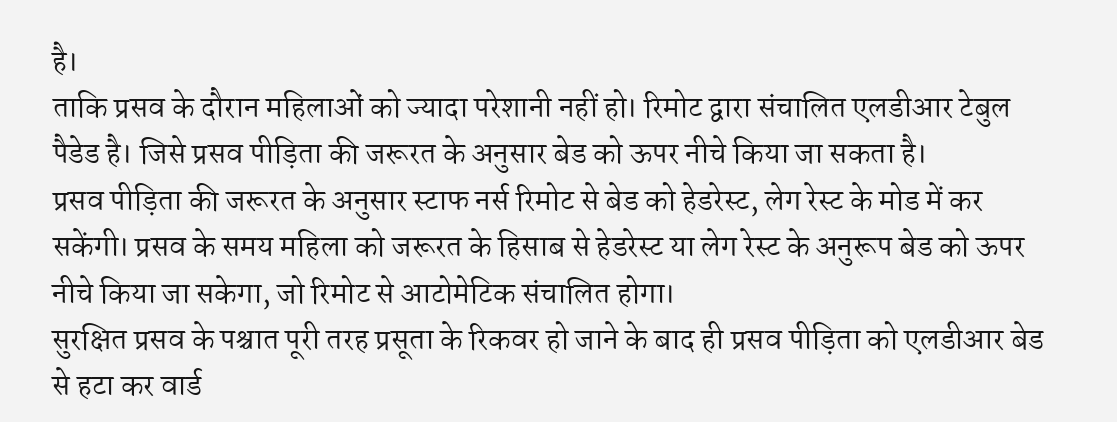है।
ताकि प्रसव के दौरान महिलाओं को ज्यादा परेशानी नहीं हो। रिमोट द्वारा संचालित एलडीआर टेबुल पैडेड है। जिसे प्रसव पीड़िता की जरूरत के अनुसार बेड को ऊपर नीचे किया जा सकता है।
प्रसव पीड़िता की जरूरत के अनुसार स्टाफ नर्स रिमोट से बेड को हेडरेस्ट, लेग रेस्ट के मोड में कर सकेंगी। प्रसव के समय महिला को जरूरत के हिसाब से हेडरेस्ट या लेग रेस्ट के अनुरूप बेड को ऊपर नीचे किया जा सकेगा, जो रिमोट से आटोमेटिक संचालित होगा।
सुरक्षित प्रसव के पश्चात पूरी तरह प्रसूता के रिकवर हो जाने के बाद ही प्रसव पीड़िता को एलडीआर बेड से हटा कर वार्ड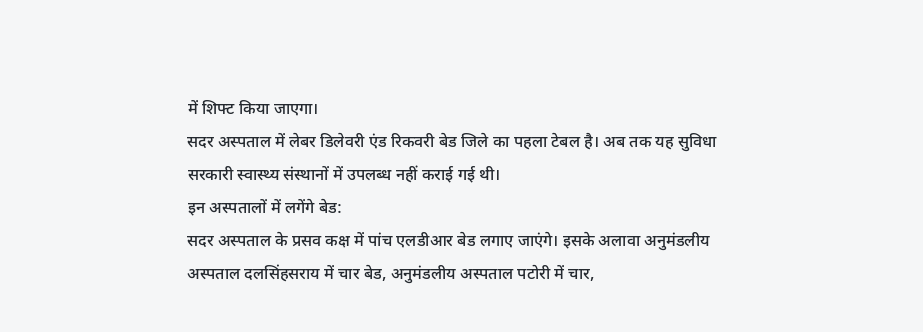में शिफ्ट किया जाएगा।
सदर अस्पताल में लेबर डिलेवरी एंड रिकवरी बेड जिले का पहला टेबल है। अब तक यह सुविधा सरकारी स्वास्थ्य संस्थानों में उपलब्ध नहीं कराई गई थी।
इन अस्पतालों में लगेंगे बेड:
सदर अस्पताल के प्रसव कक्ष में पांच एलडीआर बेड लगाए जाएंगे। इसके अलावा अनुमंडलीय अस्पताल दलसिंहसराय में चार बेड, अनुमंडलीय अस्पताल पटोरी में चार,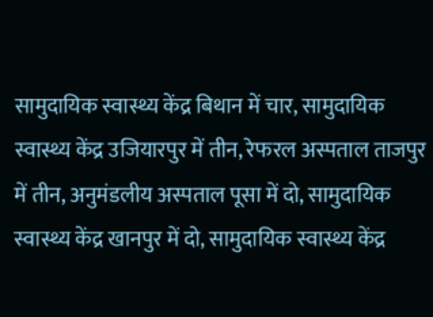सामुदायिक स्वास्थ्य केंद्र बिथान में चार, सामुदायिक स्वास्थ्य केंद्र उजियारपुर में तीन, रेफरल अस्पताल ताजपुर में तीन, अनुमंडलीय अस्पताल पूसा में दो, सामुदायिक स्वास्थ्य केंद्र खानपुर में दो, सामुदायिक स्वास्थ्य केंद्र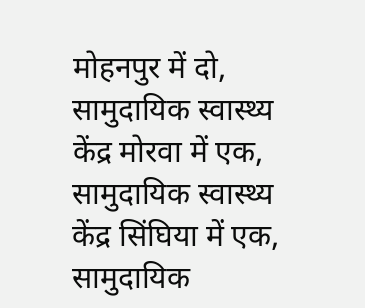मोहनपुर में दो, सामुदायिक स्वास्थ्य केंद्र मोरवा में एक, सामुदायिक स्वास्थ्य केंद्र सिंघिया में एक, सामुदायिक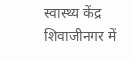स्वास्थ्य केंद्र शिवाजीनगर में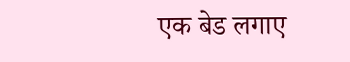एक बेड लगाए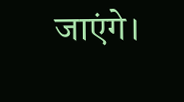जाएंगे।